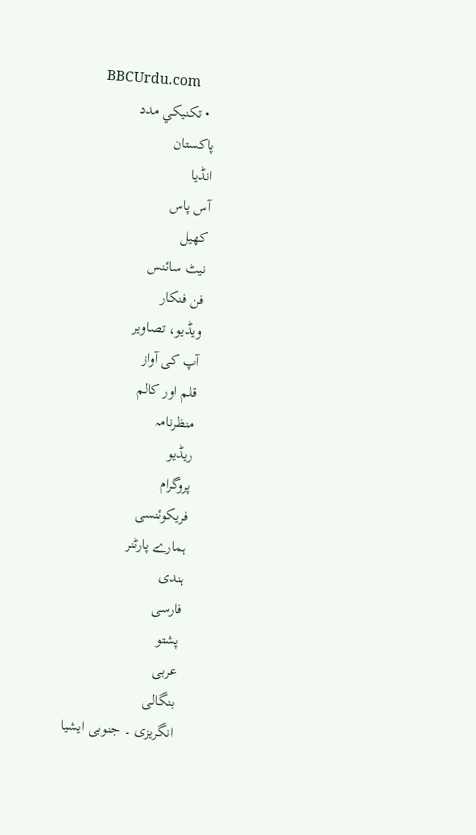BBCUrdu.com
  • تکنيکي مدد
پاکستان
انڈیا
آس پاس
کھیل
نیٹ سائنس
فن فنکار
ویڈیو، تصاویر
آپ کی آواز
قلم اور کالم
منظرنامہ
ریڈیو
پروگرام
فریکوئنسی
ہمارے پارٹنر
ہندی
فارسی
پشتو
عربی
بنگالی
انگریزی ۔ جنوبی ایشیا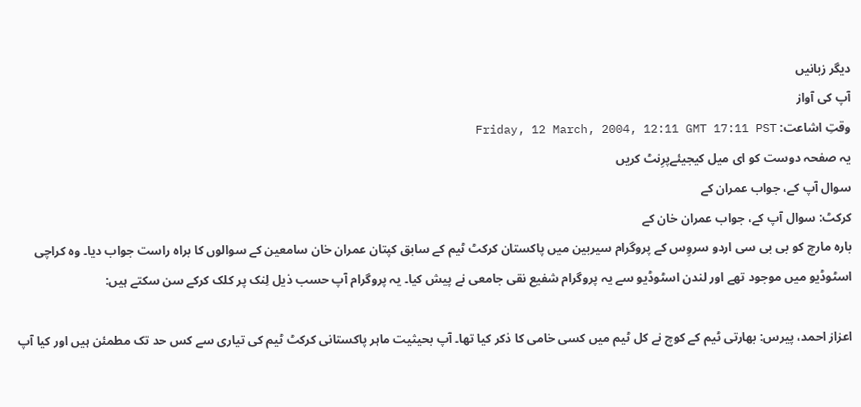دیگر زبانیں
آپ کی آواز
وقتِ اشاعت: Friday, 12 March, 2004, 12:11 GMT 17:11 PST
یہ صفحہ دوست کو ای میل کیجیئےپرِنٹ کریں
سوال آپ کے، جواب عمران کے
کرکٹ: سوال آپ کے، جواب عمران خان کے
بارہ مارچ کو بی بی سی اردو سروِس کے پروگرام سیربین میں پاکستان کرکٹ ٹیم کے سابق کپتان عمران خان سامعین کے سوالوں کا براہ راست جواب دیا۔ وہ کراچی اسٹوڈیو میں موجود تھے اور لندن اسٹوڈیو سے یہ پروگرام شفیع نقی جامعی نے پیش کیا۔ یہ پروگرام آپ حسب ذیل لِنک پر کلک کرکے سن سکتے ہیں:

اعزاز احمد، پیرس: بھارتی ٹیم کے کوچ نے کل ٹیم میں کسی خامی کا ذکر کیا تھا۔ آپ بحیثیت ماہر پاکستانی کرکٹ ٹیم کی تیاری سے کس حد تک مطمئن ہیں اور کیا آپ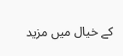کے خیال میں مزید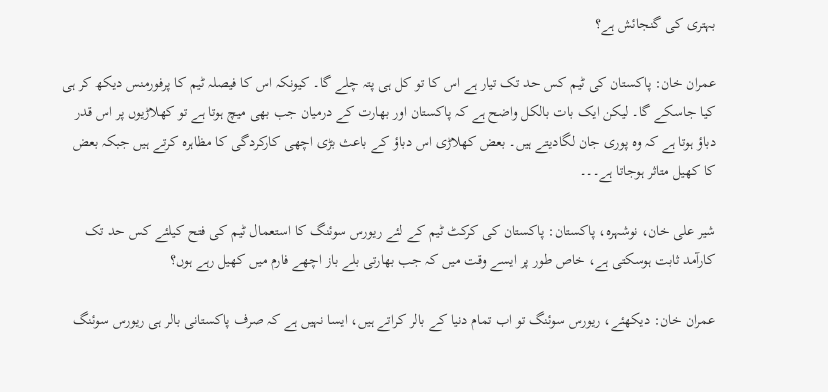بہتری کی گنجائش ہے؟

عمران خان: پاکستان کی ٹیم کس حد تک تیار ہے اس کا تو کل ہی پتہ چلے گا۔ کیونکہ اس کا فیصلہ ٹیم کا پرفورمنس دیکھ کر ہی کیا جاسکے گا۔ لیکن ایک بات بالکل واضح ہے کہ پاکستان اور بھارت کے درمیان جب بھی میچ ہوتا ہے تو کھلاڑیوں پر اس قدر دباؤ ہوتا ہے کہ وہ پوری جان لگادیتے ہیں۔ بعض کھلاڑی اس دباؤ کے باعث بڑی اچھی کارکردگی کا مظاہرہ کرتے ہیں جبکہ بعض کا کھیل متاثر ہوجاتا ہے۔۔۔

شیر علی خان، نوشہرہ، پاکستان: پاکستان کی کرکٹ ٹیم کے لئے ریورس سوئنگ کا استعمال ٹیم کی فتح کیلئے کس حد تک کارآمد ثابت ہوسکتی ہے، خاص طور پر ایسے وقت میں کہ جب بھارتی بلے باز اچھے فارم میں کھیل رہے ہوں؟

عمران خان: دیکھئے، ریورس سوئنگ تو اب تمام دنیا کے بالر کراتے ہیں، ایسا نہیں ہے کہ صرف پاکستانی بالر ہی ریورس سوئنگ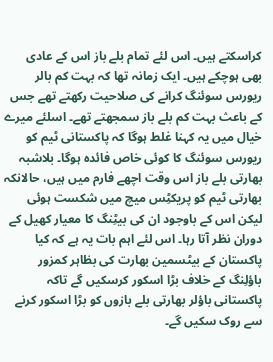کراسکتے ہیں۔ اس لئے تمام بلے باز اس کے عادی بھی ہوچکے ہیں۔ ایک زمانہ تھا کہ بہت کم بالر ریورس سوئنگ کرانے کی صلاحیت رکھتے تھے جس کے باعث بہت کم بلے باز سمجھتے تھے۔ اسلئے میرے خیال میں یہ کہنا غلط ہوگا کہ پاکستانی ٹیم کو ریورس سوئنگ کا کوئی خاص فائدہ ہوگا۔ بلاشبہ بھارتی بلے باز اس وقت اچھے فارم میں ہیں، حالانکہ بھارتی ٹیم کو پریکٹِس میچ میں شکست ہوئی لیکن اس کے باوجود ان کی بیٹِنگ کا معیار کھیل کے دوران نظر آتا رہا۔ اس لئے اہم بات یہ ہے کہ کیا پاکستان کے بیٹسمین بھارت کی بظاہر کمزور باؤلِنگ کے خلاف بڑا اسکور کرسکیں گے تاکہ پاکستانی باؤلر بھارتی بلے بازوں کو بڑا اسکور کرنے سے روک سکیں گے۔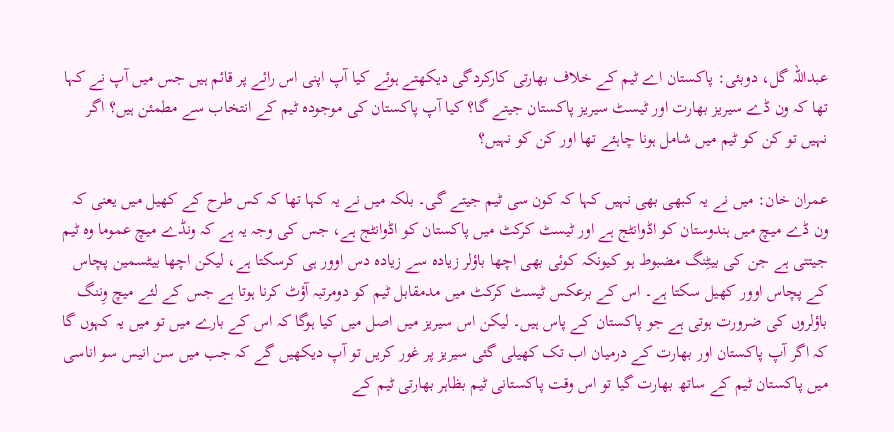عبداللہ گل، دوبئی: پاکستان اے ٹیم کے خلاف بھارتی کارکردگی دیکھتے ہوئے کیا آپ اپنی اس رائے پر قائم ہیں جس میں آپ نے کہا تھا کہ ون ڈے سیریز بھارت اور ٹیسٹ سیریز پاکستان جیتے گا؟ کیا آپ پاکستان کی موجودہ ٹیم کے انتخاب سے مطمئن ہیں؟ اگر نہیں تو کن کو ٹیم میں شامل ہونا چاہئے تھا اور کن کو نہیں؟

عمران خان: میں نے یہ کبھی بھی نہیں کہا کہ کون سی ٹیم جیتے گی۔ بلکہ میں نے یہ کہا تھا کہ کس طرح کے کھیل میں یعنی کہ ون ڈے میچ میں ہندوستان کو اڈوانٹج ہے اور ٹیسٹ کرکٹ میں پاکستان کو اڈوانٹج ہے، جس کی وجہ یہ ہے کہ ونڈے میچ عموما وہ ٹیم جیتتی ہے جن کی بیٹِنگ مضبوط ہو کیونکہ کوئی بھی اچھا باؤلر زیادہ سے زیادہ دس اوور ہی کرسکتا ہے، لیکن اچھا بیٹسمین پچاس کے پچاس اوور کھیل سکتا ہے۔ اس کے برعکس ٹیسٹ کرکٹ میں مدمقابل ٹیم کو دومرتبہ آؤٹ کرنا ہوتا ہے جس کے لئے میچ وِننگ باؤلروں کی ضرورت ہوتی ہے جو پاکستان کے پاس ہیں۔ لیکن اس سیریز میں اصل میں کیا ہوگا کہ اس کے بارے میں تو میں یہ کہوں گا کہ اگر آپ پاکستان اور بھارت کے درمیان اب تک کھیلی گئی سیریز پر غور کریں تو آپ دیکھیں گے کہ جب میں سن انیس سو اناسی میں پاکستان ٹیم کے ساتھ بھارت گیا تو اس وقت پاکستانی ٹیم بظاہر بھارتی ٹیم کے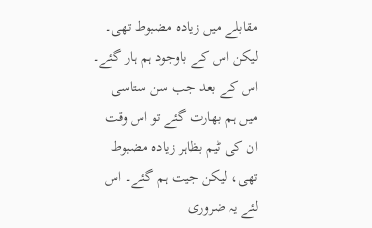مقابلے میں زیادہ مضبوط تھی۔ لیکن اس کے باوجود ہم ہار گئے۔ اس کے بعد جب سن ستاسی میں ہم بھارت گئے تو اس وقت ان کی ٹیم بظاہر زیادہ مضبوط تھی، لیکن جیت ہم گئے۔ اس لئے یہ ضروری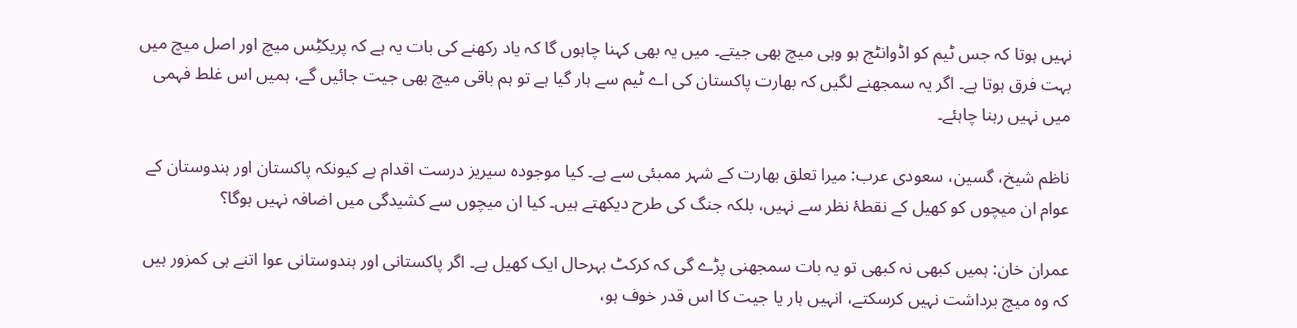نہیں ہوتا کہ جس ٹیم کو اڈوانٹج ہو وہی میچ بھی جیتے۔ میں یہ بھی کہنا چاہوں گا کہ یاد رکھنے کی بات یہ ہے کہ پریکٹِس میچ اور اصل میچ میں بہت فرق ہوتا ہے۔ اگر یہ سمجھنے لگیں کہ بھارت پاکستان کی اے ٹیم سے ہار گیا ہے تو ہم باقی میچ بھی جیت جائیں گے، ہمیں اس غلط فہمی میں نہیں رہنا چاہئے۔

ناظم شیخ، گسین، سعودی عرب: میرا تعلق بھارت کے شہر ممبئی سے ہے۔ کیا موجودہ سیریز درست اقدام ہے کیونکہ پاکستان اور ہندوستان کے عوام ان میچوں کو کھیل کے نقطۂ نظر سے نہیں، بلکہ جنگ کی طرح دیکھتے ہیں۔ کیا ان میچوں سے کشیدگی میں اضافہ نہیں ہوگا؟

عمران خان: ہمیں کبھی نہ کبھی تو یہ بات سمجھنی پڑے گی کہ کرکٹ بہرحال ایک کھیل ہے۔ اگر پاکستانی اور ہندوستانی عوا اتنے ہی کمزور ہیں کہ وہ میچ برداشت نہیں کرسکتے، انہیں ہار یا جیت کا اس قدر خوف ہو،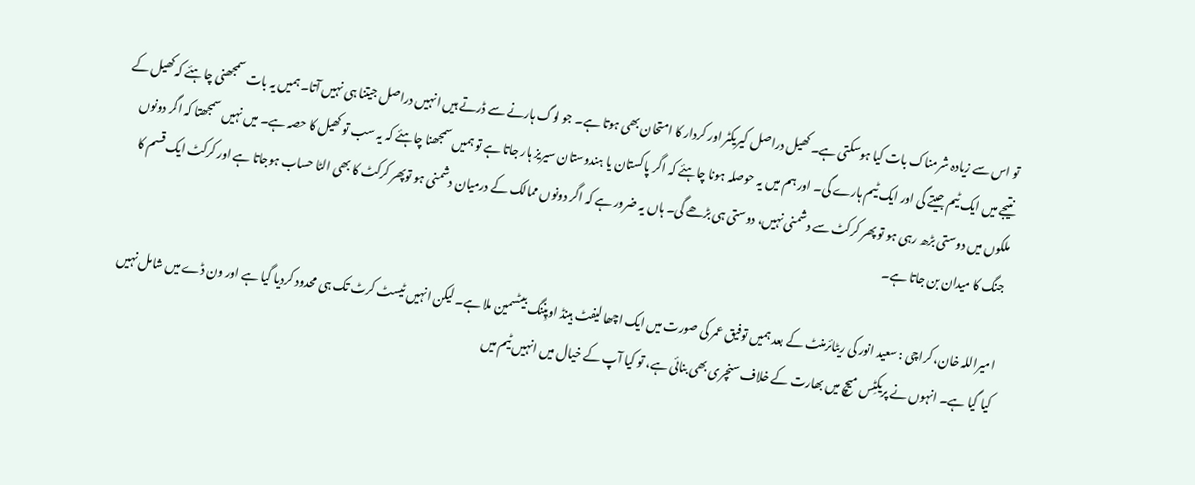تو اس سے زیادہ شرمناک بات کیا ہوسکتی ہے۔ کھیل دراصل کیریکٹر اور کردار کا امتحان بھی ہوتا ہے۔ جو لوگ ہارنے سے ڈرتے ہیں انہیں دراصل جیتنا ہی نہیں آتا۔ ہمیں یہ بات سمجھنی چاہئے کہ کھیل کے نتیجے میں ایک ٹیم جیتے گی اور ایک ٹیم ہارے گی۔ اور ہم میں یہ حوصلہ ہونا چاہئے کہ اگر پاکستان یا ہندوستان سیریز ہار جاتا ہے تو ہمیں سمجھنا چاہئے کہ یہ سب تو کھیل کا حصہ ہے۔ میں نہیں سمجھتا کہ اگر دونوں ملکوں میں دوستی بڑھ رہی ہو تو پھر کرکٹ سے دشمنی نہیں، دوستی ہی بڑھے گی۔ ہاں یہ ضرور ہے کہ اگر دونوں ممالک کے درمیان دشمنی ہو توپھر کرکٹ کا بھی الٹا حساب ہوجاتا ہے اور کرکٹ ایک قسم کا جنگ کا میدان بن جاتا ہے۔

امیراللہ خان، کراچی : سعید انور کی ریٹائرمنٹ کے بعد ہمیں توفیق عمر کی صورت میں ایک اچھا لیفٹ ہینڈ اوپنِنگ بیٹسمین ملا ہے۔ لیکن انہیں ٹیسٹ کرٹ تک ہی محدود کردیا گیا ہے اور ون ڈے میں شامل نہیں کیا گیا ہے۔ انہوں نے پریکٹِس میچ میں بھارت کے خلاف سنچری بھی بنائی ہے، تو کیا آپ کے خیال میں انہیں ٹیم میں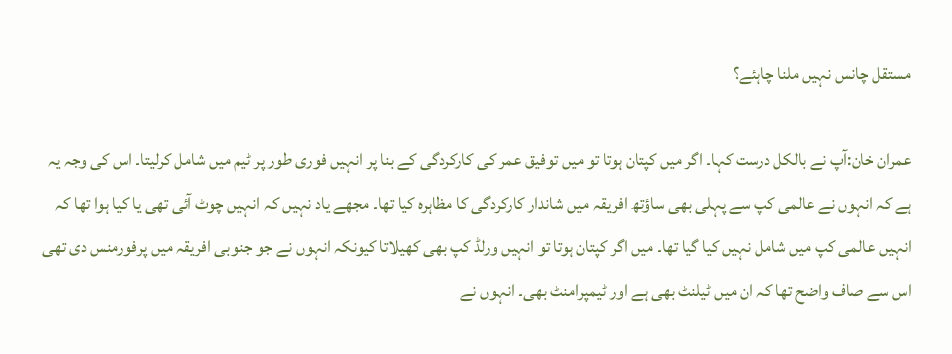مستقل چانس نہیں ملنا چاہئے؟

عمران خان:آپ نے بالکل درست کہا۔ اگر میں کپتان ہوتا تو میں توفیق عمر کی کارکردگی کے بنا پر انہیں فوری طور پر ٹیم میں شامل کرلیتا۔ اس کی وجہ یہ ہے کہ انہوں نے عالمی کپ سے پہلی بھی ساؤتھ افریقہ میں شاندار کارکردگی کا مظاہرہ کیا تھا۔ مجھے یاد نہیں کہ انہیں چوٹ آئی تھی یا کیا ہوا تھا کہ انہیں عالمی کپ میں شامل نہیں کیا گیا تھا۔ میں اگر کپتان ہوتا تو انہیں ورلڈ کپ بھی کھیلاتا کیونکہ انہوں نے جو جنوبی افریقہ میں پرفورمنس دی تھی اس سے صاف واضح تھا کہ ان میں ٹیلنٹ بھی ہے اور ٹیمپرامنٹ بھی۔ انہوں نے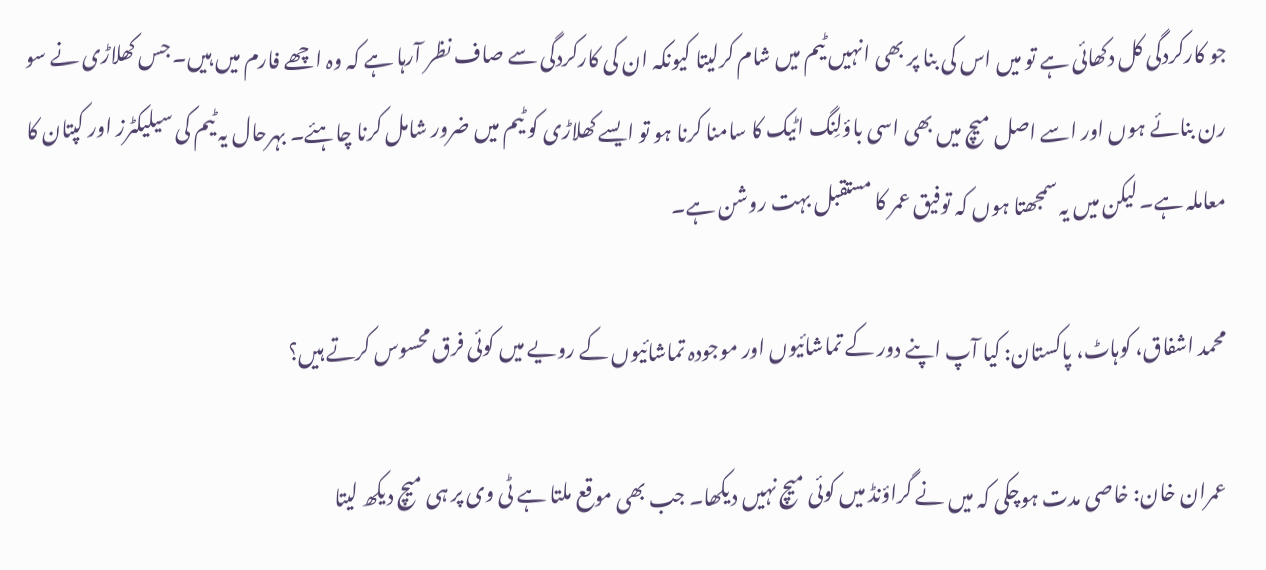جو کارکردگی کل دکھائی ہے تو میں اس کی بنا پر بھی انہیں ٹیم میں شام کرلیتا کیونکہ ان کی کارکردگی سے صاف نظر آرہا ہے کہ وہ اچھے فارم میں ہیں۔ جس کھلاڑی نے سو رن بنائے ہوں اور اسے اصل میچ میں بھی اسی باؤلِنگ اٹیک کا سامنا کرنا ہو تو ایسے کھلاڑی کو ٹیم میں ضرور شامل کرنا چاہئے۔ بہرحال یہ ٹیم کی سیلیکٹرز اور کپتان کا معاملہ ہے۔ لیکن میں یہ سمجھتا ہوں کہ توفیق عمر کا مستقبل بہت روشن ہے۔

محمد اشفاق، کوہاٹ، پاکستان: کیا آپ اپنے دور کے تماشائیوں اور موجودہ تماشائیوں کے رویے میں کوئی فرق محسوس کرتے ہیں؟

عمران خان: خاصی مدت ہوچکی کہ میں نے گراؤنڈ میں کوئی میچ نہیں دیکھا۔ جب بھی موقع ملتا ہے ٹی وی پر ہی میچ دیکھ لیتا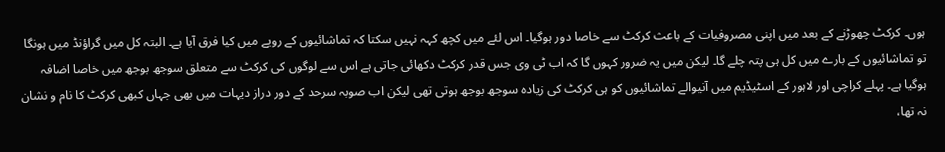ہوں۔ کرکٹ چھوڑنے کے بعد میں اپنی مصروفیات کے باعث کرکٹ سے خاصا دور ہوگیا۔ اس لئے میں کچھ کہہ نہیں سکتا کہ تماشائیوں کے رویے میں کیا فرق آیا ہے۔ البتہ کل میں گراؤنڈ میں ہونگا تو تماشائیوں کے بارے میں کل ہی پتہ چلے گا۔ لیکن میں یہ ضرور کہوں گا کہ اب ٹی وی جس قدر کرکٹ دکھائی جاتی ہے اس سے لوگوں کی کرکٹ سے متعلق سوجھ بوجھ میں خاصا اضافہ ہوگیا ہے۔ پہلے کراچی اور لاہور کے اسٹیڈیم میں آنیوالے تماشائیوں کو ہی کرکٹ کی زیادہ سوجھ بوجھ ہوتی تھی لیکن اب صوبہ سرحد کے دور دراز دیہات میں بھی جہاں کبھی کرکٹ کا نام و نشان نہ تھا،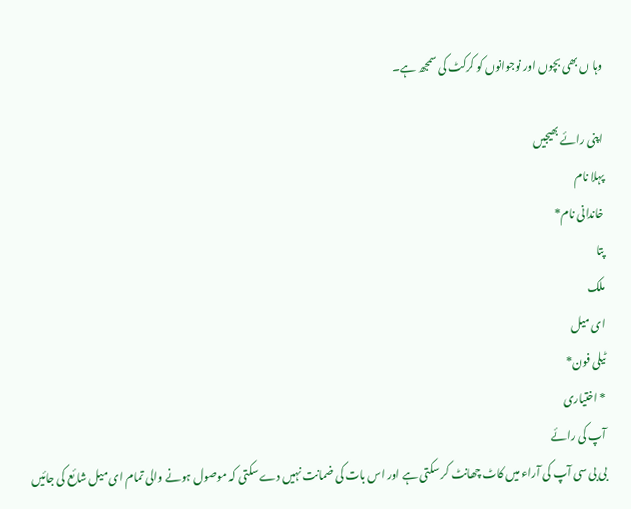وہا ں بھی بچوں اور نوجوانوں کو کرکٹ کی سمجھ ہے۔

اپنی رائے بھیجیں
پہلا نام
خاندانی نام*
پتا
ملک
ای میل
ٹیلی فون*
* اختیاری
آپ کی رائے
بی بی سی آپ کی آراء میں کاٹ چھانٹ کر سکتی ہے اور اس بات کی ضمانت نہیں دے سکتی کہ موصول ہونے والی تمام ای میل شائع کی جائیں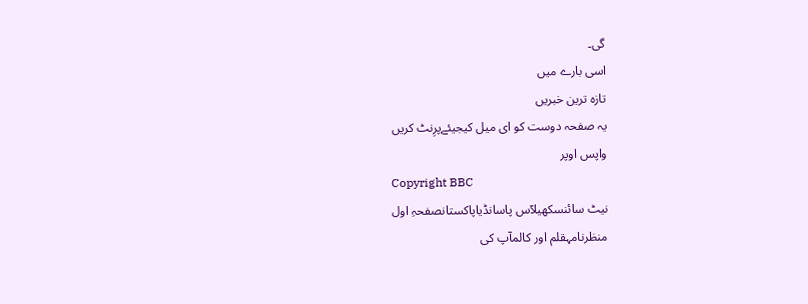گی۔
اسی بارے میں
تازہ ترین خبریں
یہ صفحہ دوست کو ای میل کیجیئےپرِنٹ کریں
واپس اوپر
Copyright BBC
نیٹ سائنسکھیلآس پاسانڈیاپاکستانصفحہِ اول
منظرنامہقلم اور کالمآپ کی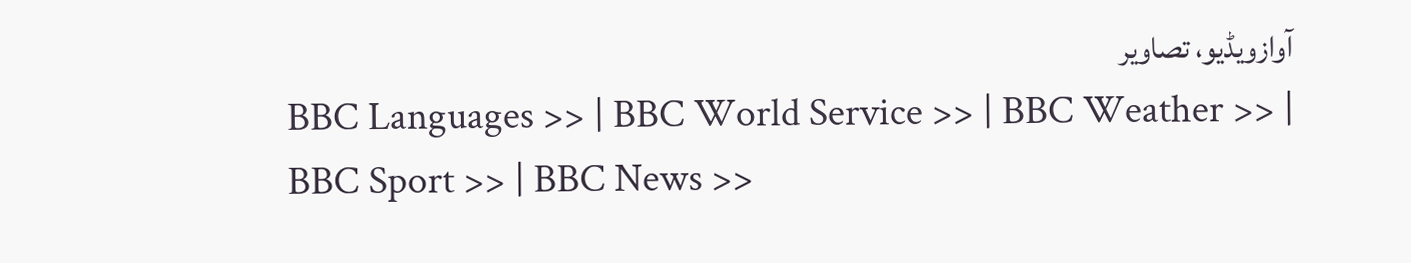آوازویڈیو، تصاویر
BBC Languages >> | BBC World Service >> | BBC Weather >> | BBC Sport >> | BBC News >>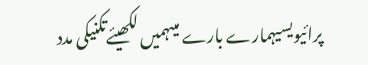پرائیویسیہمارے بارے میںہمیں لکھیئےتکنیکی مدد